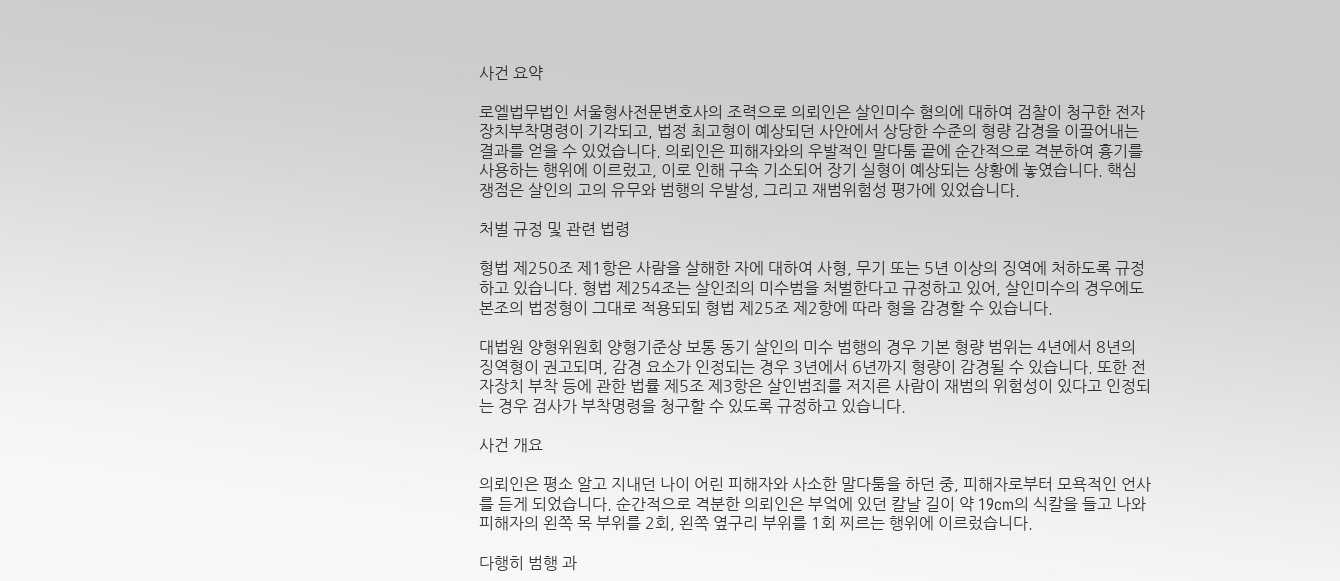사건 요약

로엘법무법인 서울형사전문변호사의 조력으로 의뢰인은 살인미수 혐의에 대하여 검찰이 청구한 전자장치부착명령이 기각되고, 법정 최고형이 예상되던 사안에서 상당한 수준의 형량 감경을 이끌어내는 결과를 얻을 수 있었습니다. 의뢰인은 피해자와의 우발적인 말다툼 끝에 순간적으로 격분하여 흉기를 사용하는 행위에 이르렀고, 이로 인해 구속 기소되어 장기 실형이 예상되는 상황에 놓였습니다. 핵심 쟁점은 살인의 고의 유무와 범행의 우발성, 그리고 재범위험성 평가에 있었습니다.

처벌 규정 및 관련 법령

형법 제250조 제1항은 사람을 살해한 자에 대하여 사형, 무기 또는 5년 이상의 징역에 처하도록 규정하고 있습니다. 형법 제254조는 살인죄의 미수범을 처벌한다고 규정하고 있어, 살인미수의 경우에도 본조의 법정형이 그대로 적용되되 형법 제25조 제2항에 따라 형을 감경할 수 있습니다.

대법원 양형위원회 양형기준상 보통 동기 살인의 미수 범행의 경우 기본 형량 범위는 4년에서 8년의 징역형이 권고되며, 감경 요소가 인정되는 경우 3년에서 6년까지 형량이 감경될 수 있습니다. 또한 전자장치 부착 등에 관한 법률 제5조 제3항은 살인범죄를 저지른 사람이 재범의 위험성이 있다고 인정되는 경우 검사가 부착명령을 청구할 수 있도록 규정하고 있습니다.

사건 개요

의뢰인은 평소 알고 지내던 나이 어린 피해자와 사소한 말다툼을 하던 중, 피해자로부터 모욕적인 언사를 듣게 되었습니다. 순간적으로 격분한 의뢰인은 부엌에 있던 칼날 길이 약 19cm의 식칼을 들고 나와 피해자의 왼쪽 목 부위를 2회, 왼쪽 옆구리 부위를 1회 찌르는 행위에 이르렀습니다.

다행히 범행 과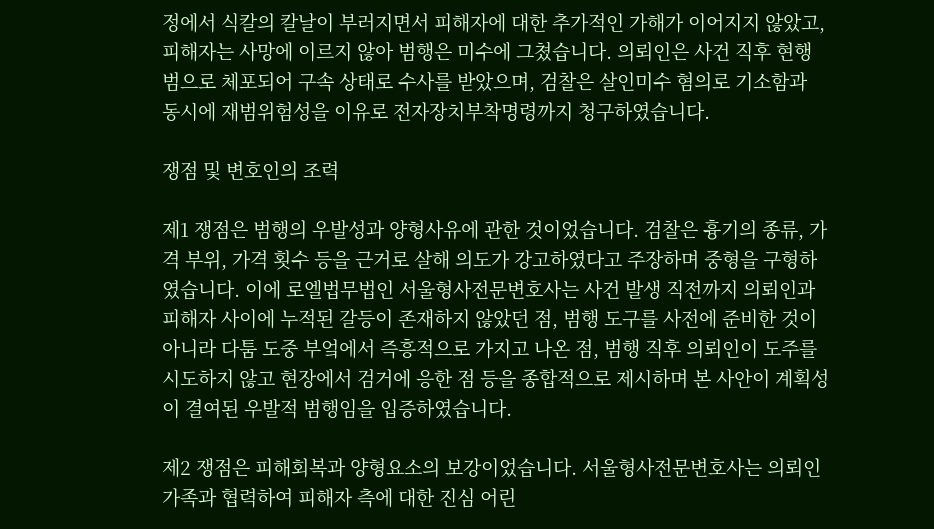정에서 식칼의 칼날이 부러지면서 피해자에 대한 추가적인 가해가 이어지지 않았고, 피해자는 사망에 이르지 않아 범행은 미수에 그쳤습니다. 의뢰인은 사건 직후 현행범으로 체포되어 구속 상태로 수사를 받았으며, 검찰은 살인미수 혐의로 기소함과 동시에 재범위험성을 이유로 전자장치부착명령까지 청구하였습니다.

쟁점 및 변호인의 조력

제1 쟁점은 범행의 우발성과 양형사유에 관한 것이었습니다. 검찰은 흉기의 종류, 가격 부위, 가격 횟수 등을 근거로 살해 의도가 강고하였다고 주장하며 중형을 구형하였습니다. 이에 로엘법무법인 서울형사전문변호사는 사건 발생 직전까지 의뢰인과 피해자 사이에 누적된 갈등이 존재하지 않았던 점, 범행 도구를 사전에 준비한 것이 아니라 다툼 도중 부엌에서 즉흥적으로 가지고 나온 점, 범행 직후 의뢰인이 도주를 시도하지 않고 현장에서 검거에 응한 점 등을 종합적으로 제시하며 본 사안이 계획성이 결여된 우발적 범행임을 입증하였습니다.

제2 쟁점은 피해회복과 양형요소의 보강이었습니다. 서울형사전문변호사는 의뢰인 가족과 협력하여 피해자 측에 대한 진심 어린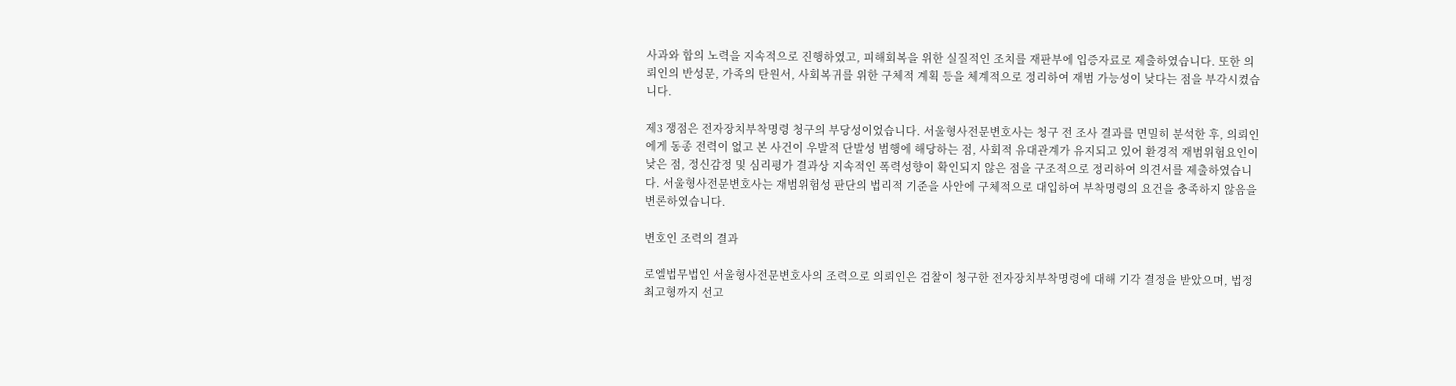사과와 합의 노력을 지속적으로 진행하였고, 피해회복을 위한 실질적인 조치를 재판부에 입증자료로 제출하였습니다. 또한 의뢰인의 반성문, 가족의 탄원서, 사회복귀를 위한 구체적 계획 등을 체계적으로 정리하여 재범 가능성이 낮다는 점을 부각시켰습니다.

제3 쟁점은 전자장치부착명령 청구의 부당성이었습니다. 서울형사전문변호사는 청구 전 조사 결과를 면밀히 분석한 후, 의뢰인에게 동종 전력이 없고 본 사건이 우발적 단발성 범행에 해당하는 점, 사회적 유대관계가 유지되고 있어 환경적 재범위험요인이 낮은 점, 정신감정 및 심리평가 결과상 지속적인 폭력성향이 확인되지 않은 점을 구조적으로 정리하여 의견서를 제출하였습니다. 서울형사전문변호사는 재범위험성 판단의 법리적 기준을 사안에 구체적으로 대입하여 부착명령의 요건을 충족하지 않음을 변론하였습니다.

변호인 조력의 결과

로엘법무법인 서울형사전문변호사의 조력으로 의뢰인은 검찰이 청구한 전자장치부착명령에 대해 기각 결정을 받았으며, 법정 최고형까지 선고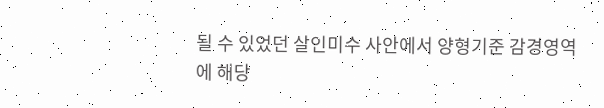될 수 있었던 살인미수 사안에서 양형기준 감경영역에 해당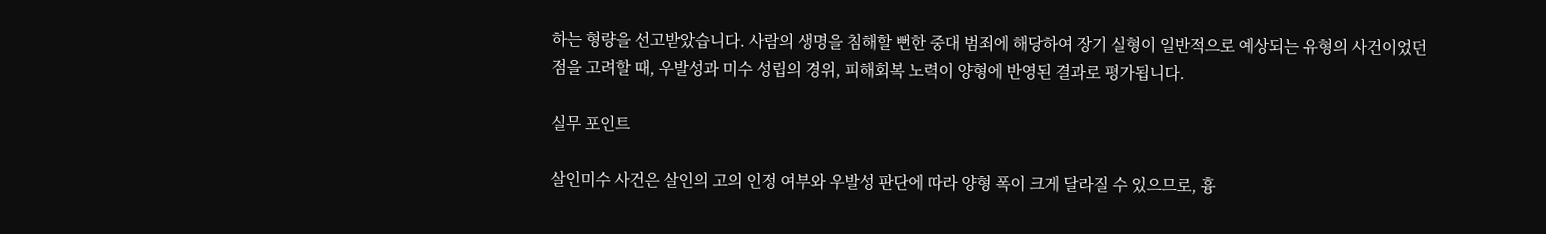하는 형량을 선고받았습니다. 사람의 생명을 침해할 뻔한 중대 범죄에 해당하여 장기 실형이 일반적으로 예상되는 유형의 사건이었던 점을 고려할 때, 우발성과 미수 성립의 경위, 피해회복 노력이 양형에 반영된 결과로 평가됩니다.

실무 포인트

살인미수 사건은 살인의 고의 인정 여부와 우발성 판단에 따라 양형 폭이 크게 달라질 수 있으므로, 흉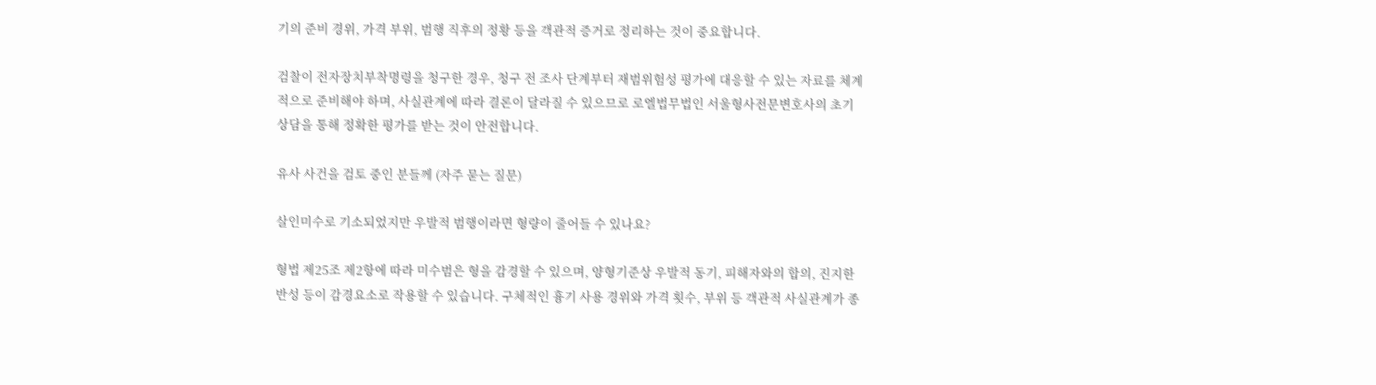기의 준비 경위, 가격 부위, 범행 직후의 정황 등을 객관적 증거로 정리하는 것이 중요합니다.

검찰이 전자장치부착명령을 청구한 경우, 청구 전 조사 단계부터 재범위험성 평가에 대응할 수 있는 자료를 체계적으로 준비해야 하며, 사실관계에 따라 결론이 달라질 수 있으므로 로엘법무법인 서울형사전문변호사의 초기 상담을 통해 정확한 평가를 받는 것이 안전합니다.

유사 사건을 검토 중인 분들께 (자주 묻는 질문)

살인미수로 기소되었지만 우발적 범행이라면 형량이 줄어들 수 있나요?

형법 제25조 제2항에 따라 미수범은 형을 감경할 수 있으며, 양형기준상 우발적 동기, 피해자와의 합의, 진지한 반성 등이 감경요소로 작용할 수 있습니다. 구체적인 흉기 사용 경위와 가격 횟수, 부위 등 객관적 사실관계가 종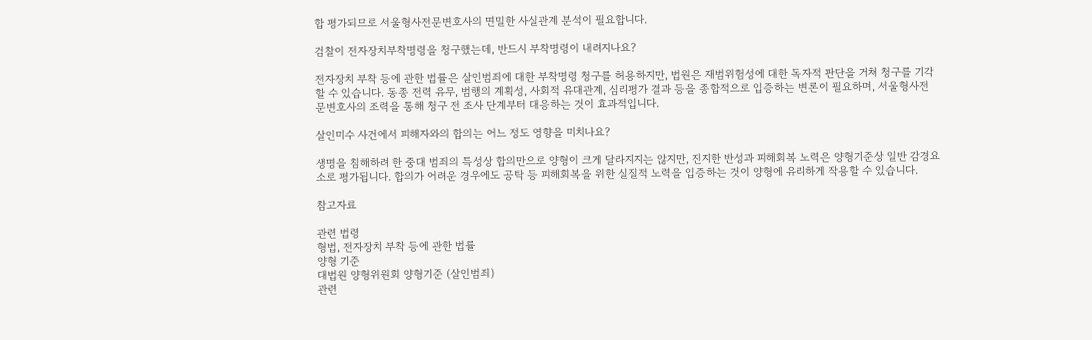합 평가되므로 서울형사전문변호사의 면밀한 사실관계 분석이 필요합니다.

검찰이 전자장치부착명령을 청구했는데, 반드시 부착명령이 내려지나요?

전자장치 부착 등에 관한 법률은 살인범죄에 대한 부착명령 청구를 허용하지만, 법원은 재범위험성에 대한 독자적 판단을 거쳐 청구를 기각할 수 있습니다. 동종 전력 유무, 범행의 계획성, 사회적 유대관계, 심리평가 결과 등을 종합적으로 입증하는 변론이 필요하며, 서울형사전문변호사의 조력을 통해 청구 전 조사 단계부터 대응하는 것이 효과적입니다.

살인미수 사건에서 피해자와의 합의는 어느 정도 영향을 미치나요?

생명을 침해하려 한 중대 범죄의 특성상 합의만으로 양형이 크게 달라지지는 않지만, 진지한 반성과 피해회복 노력은 양형기준상 일반 감경요소로 평가됩니다. 합의가 어려운 경우에도 공탁 등 피해회복을 위한 실질적 노력을 입증하는 것이 양형에 유리하게 작용할 수 있습니다.

참고자료

관련 법령
형법, 전자장치 부착 등에 관한 법률
양형 기준
대법원 양형위원회 양형기준 (살인범죄)
관련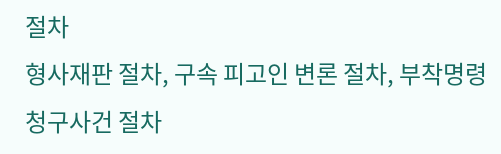절차
형사재판 절차, 구속 피고인 변론 절차, 부착명령 청구사건 절차